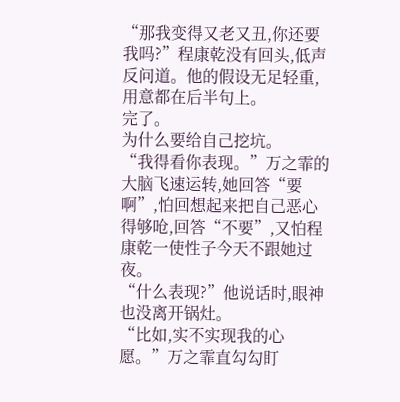“那我变得又老又丑,你还要我吗?”程康乾没有回头,低声反问道。他的假设无足轻重,用意都在后半句上。
完了。
为什么要给自己挖坑。
“我得看你表现。”万之霏的大脑飞速运转,她回答“要啊”,怕回想起来把自己恶心得够呛,回答“不要”,又怕程康乾一使性子今天不跟她过夜。
“什么表现?”他说话时,眼神也没离开锅灶。
“比如,实不实现我的心愿。”万之霏直勾勾盯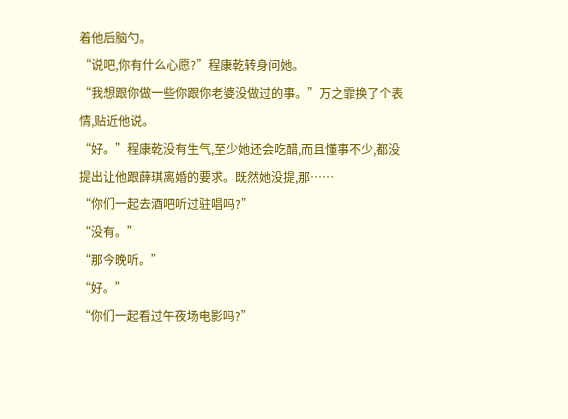着他后脑勺。
“说吧,你有什么心愿?”程康乾转身问她。
“我想跟你做一些你跟你老婆没做过的事。”万之霏换了个表情,贴近他说。
“好。”程康乾没有生气,至少她还会吃醋,而且懂事不少,都没提出让他跟薛琪离婚的要求。既然她没提,那……
“你们一起去酒吧听过驻唱吗?”
“没有。”
“那今晚听。”
“好。”
“你们一起看过午夜场电影吗?”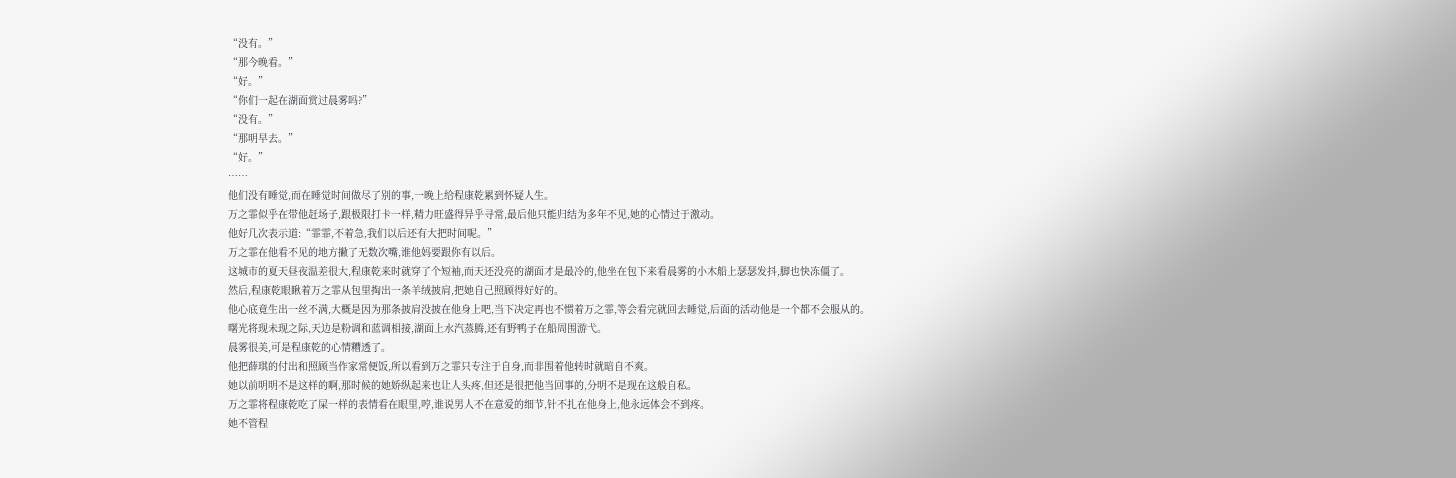“没有。”
“那今晚看。”
“好。”
“你们一起在湖面赏过晨雾吗?”
“没有。”
“那明早去。”
“好。”
……
他们没有睡觉,而在睡觉时间做尽了别的事,一晚上给程康乾累到怀疑人生。
万之霏似乎在带他赶场子,跟极限打卡一样,精力旺盛得异乎寻常,最后他只能归结为多年不见,她的心情过于激动。
他好几次表示道:“霏霏,不着急,我们以后还有大把时间呢。”
万之霏在他看不见的地方撇了无数次嘴,谁他妈要跟你有以后。
这城市的夏天昼夜温差很大,程康乾来时就穿了个短袖,而天还没亮的湖面才是最冷的,他坐在包下来看晨雾的小木船上瑟瑟发抖,脚也快冻僵了。
然后,程康乾眼瞅着万之霏从包里掏出一条羊绒披肩,把她自己照顾得好好的。
他心底竟生出一丝不满,大概是因为那条披肩没披在他身上吧,当下决定再也不惯着万之霏,等会看完就回去睡觉,后面的活动他是一个都不会服从的。
曙光将现未现之际,天边是粉调和蓝调相接,湖面上水汽蒸腾,还有野鸭子在船周围游弋。
晨雾很美,可是程康乾的心情糟透了。
他把薛琪的付出和照顾当作家常便饭,所以看到万之霏只专注于自身,而非围着他转时就暗自不爽。
她以前明明不是这样的啊,那时候的她娇纵起来也让人头疼,但还是很把他当回事的,分明不是现在这般自私。
万之霏将程康乾吃了屎一样的表情看在眼里,哼,谁说男人不在意爱的细节,针不扎在他身上,他永远体会不到疼。
她不管程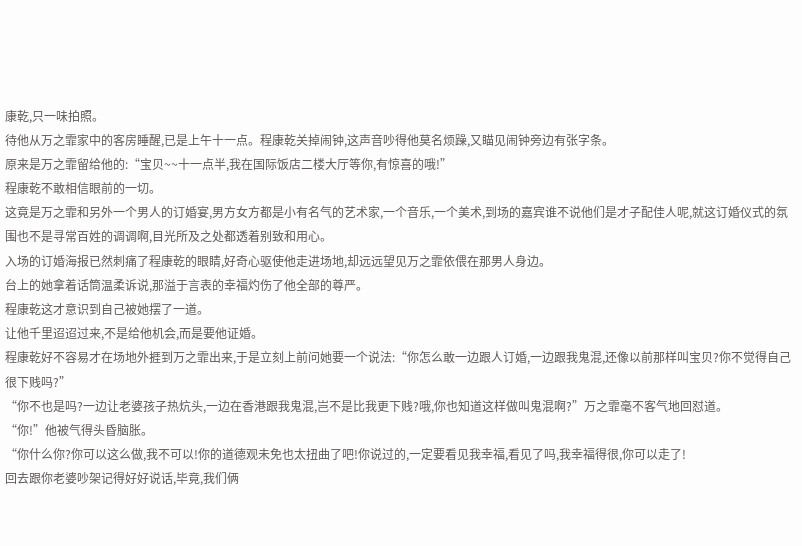康乾,只一味拍照。
待他从万之霏家中的客房睡醒,已是上午十一点。程康乾关掉闹钟,这声音吵得他莫名烦躁,又瞄见闹钟旁边有张字条。
原来是万之霏留给他的:“宝贝~~十一点半,我在国际饭店二楼大厅等你,有惊喜的哦!”
程康乾不敢相信眼前的一切。
这竟是万之霏和另外一个男人的订婚宴,男方女方都是小有名气的艺术家,一个音乐,一个美术,到场的嘉宾谁不说他们是才子配佳人呢,就这订婚仪式的氛围也不是寻常百姓的调调啊,目光所及之处都透着别致和用心。
入场的订婚海报已然刺痛了程康乾的眼睛,好奇心驱使他走进场地,却远远望见万之霏依偎在那男人身边。
台上的她拿着话筒温柔诉说,那溢于言表的幸福灼伤了他全部的尊严。
程康乾这才意识到自己被她摆了一道。
让他千里迢迢过来,不是给他机会,而是要他证婚。
程康乾好不容易才在场地外捱到万之霏出来,于是立刻上前问她要一个说法:“你怎么敢一边跟人订婚,一边跟我鬼混,还像以前那样叫宝贝?你不觉得自己很下贱吗?”
“你不也是吗?一边让老婆孩子热炕头,一边在香港跟我鬼混,岂不是比我更下贱?哦,你也知道这样做叫鬼混啊?”万之霏毫不客气地回怼道。
“你!”他被气得头昏脑胀。
“你什么你?你可以这么做,我不可以!你的道德观未免也太扭曲了吧!你说过的,一定要看见我幸福,看见了吗,我幸福得很,你可以走了!
回去跟你老婆吵架记得好好说话,毕竟,我们俩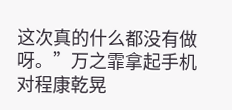这次真的什么都没有做呀。”万之霏拿起手机对程康乾晃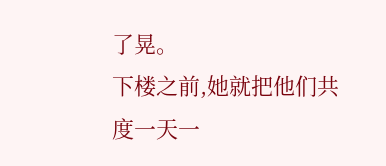了晃。
下楼之前,她就把他们共度一天一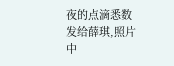夜的点滴悉数发给薛琪,照片中